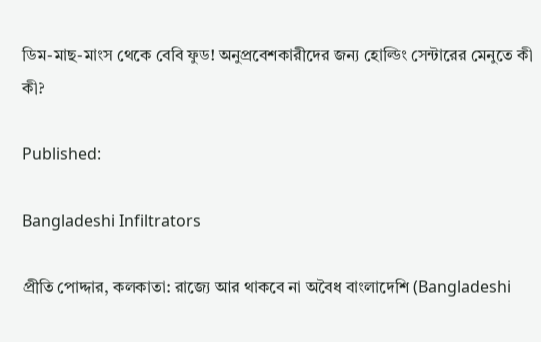ডিম-মাছ-মাংস থেকে বেবি ফুড! অনুপ্রবেশকারীদের জন্য হোল্ডিং সেন্টারের মেনুতে কী কী?

Published:

Bangladeshi Infiltrators

প্রীতি পোদ্দার, কলকাতা: রাজ্যে আর থাকবে না অবৈধ বাংলাদেশি (Bangladeshi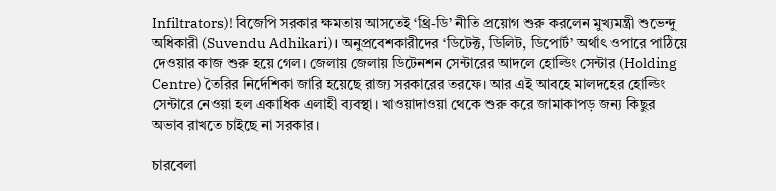Infiltrators)! বিজেপি সরকার ক্ষমতায় আসতেই ‘থ্রি-ডি’ নীতি প্রয়োগ শুরু করলেন মুখ্যমন্ত্রী শুভেন্দু অধিকারী (Suvendu Adhikari)। অনুপ্রবেশকারীদের ‘ডিটেক্ট, ডিলিট, ডিপোর্ট’ অর্থাৎ ওপারে পাঠিয়ে দেওয়ার কাজ শুরু হয়ে গেল। জেলায় জেলায় ডিটেনশন সেন্টারের আদলে হোল্ডিং সেন্টার (Holding Centre) তৈরির নির্দেশিকা জারি হয়েছে রাজ্য সরকারের তরফে। আর এই আবহে মালদহের হোল্ডিং সেন্টারে নেওয়া হল একাধিক এলাহী ব্যবস্থা। খাওয়াদাওয়া থেকে শুরু করে জামাকাপড় জন্য কিছুর অভাব রাখতে চাইছে না সরকার।

চারবেলা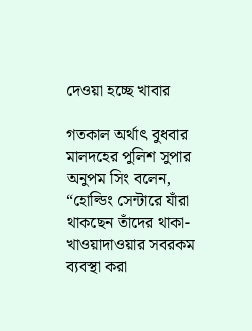দেওয়া হচ্ছে খাবার

গতকাল অর্থাৎ বুধবার মালদহের পুলিশ সুপার অনুপম সিং বলেন, “হোল্ডিং সেন্টারে যাঁরা থাকছেন তাঁদের থাকা-খাওয়াদাওয়ার সবরকম ব্যবস্থা করা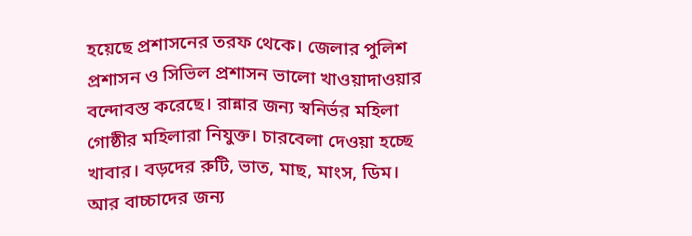হয়েছে প্রশাসনের তরফ থেকে। জেলার পুলিশ প্রশাসন ও সিভিল প্রশাসন ভালো খাওয়াদাওয়ার বন্দোবস্ত করেছে। রান্নার জন্য স্বনির্ভর মহিলা গোষ্ঠীর মহিলারা নিযুক্ত। চারবেলা দেওয়া হচ্ছে খাবার। বড়দের রুটি, ভাত, মাছ, মাংস, ডিম। আর বাচ্চাদের জন্য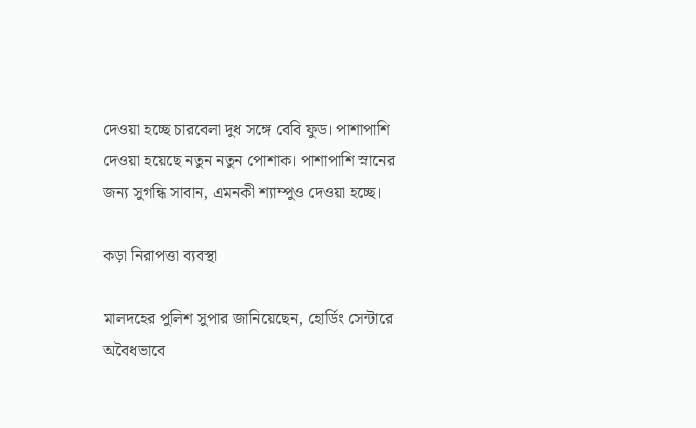দেওয়া হচ্ছে চারবেলা দুধ সঙ্গে বেবি ফুড। পাশাপাশি দেওয়া হয়েছে নতুন নতুন পোশাক। পাশাপাশি স্নানের জন্য সুগন্ধি সাবান, এমনকী শ্যাম্পুও দেওয়া হচ্ছে।

কড়া নিরাপত্তা ব্যবস্থা

মালদহের পুলিশ সুপার জানিয়েছেন, হোর্ডিং সেন্টারে অবৈধভাবে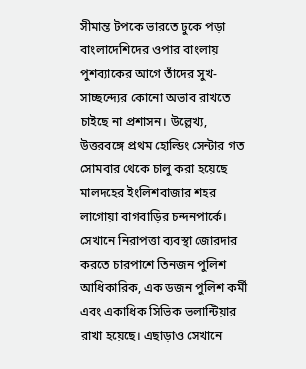সীমান্ত টপকে ভারতে ঢুকে পড়া বাংলাদেশিদের ওপার বাংলায় পুশব্যাকের আগে তাঁদের সুখ-সাচ্ছন্দ্যের কোনো অভাব রাখতে চাইছে না প্রশাসন। উল্লেখ্য, উত্তরবঙ্গে প্রথম হোল্ডিং সেন্টার গত সোমবার থেকে চালু করা হয়েছে মালদহের ইংলিশবাজার শহর লাগোয়া বাগবাড়ির চন্দনপার্কে। সেখানে নিরাপত্তা ব্যবস্থা জোরদার করতে চারপাশে তিনজন পুলিশ আধিকারিক, এক ডজন পুলিশ কর্মী এবং একাধিক সিভিক ভলান্টিয়ার রাখা হয়েছে। এছাড়াও সেখানে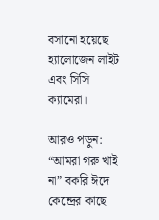বসানো হয়েছে হ্যালোজেন লাইট এবং সিসি ক্যামেরা।

আরও পড়ুন: “আমরা গরু খাই না” বকরি ঈদে কেন্দ্রের কাছে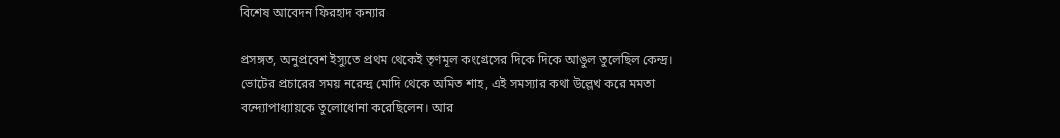বিশেষ আবেদন ফিরহাদ কন্যার

প্রসঙ্গত, অনুপ্রবেশ ইস্যুতে প্রথম থেকেই তৃণমূল কংগ্রেসের দিকে দিকে আঙুল তুলেছিল কেন্দ্র। ভোটের প্রচারের সময় নরেন্দ্র মোদি থেকে অমিত শাহ, এই সমস্যার কথা উল্লেখ করে মমতা বন্দ্যোপাধ্যায়কে তুলোধোনা করেছিলেন। আর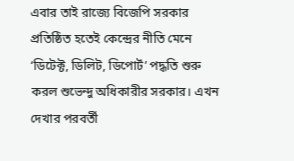এবার তাই রাজ্যে বিজেপি সরকার প্রতিষ্ঠিত হতেই কেন্দ্রের নীতি মেনে ‘ডিটেক্ট, ডিলিট, ডিপোর্ট’ পদ্ধতি শুরু করল শুভেন্দু অধিকারীর সরকার। এখন দেখার পরবর্তী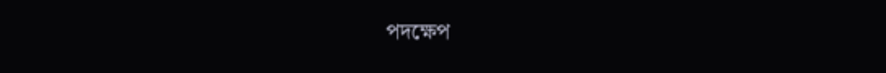পদক্ষেপ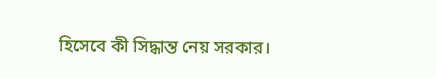হিসেবে কী সিদ্ধান্ত নেয় সরকার।